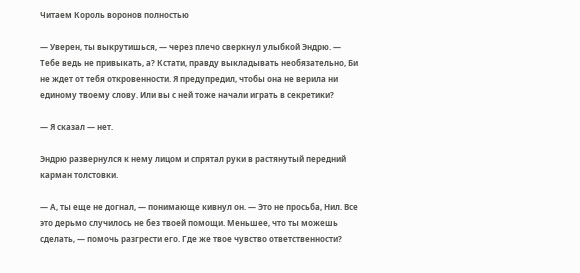Читаем Король воронов полностью

— Уверен, ты выкрутишься, — через плечо сверкнул улыбкой Эндрю. — Тебе ведь не привыкать, а? Кстати, правду выкладывать необязательно, Би не ждет от тебя откровенности. Я предупредил, чтобы она не верила ни единому твоему слову. Или вы с ней тоже начали играть в секретики?

— Я сказал — нет.

Эндрю развернулся к нему лицом и спрятал руки в растянутый передний карман толстовки.

— А, ты еще не догнал, — понимающе кивнул он. — Это не просьба, Нил. Все это дерьмо случилось не без твоей помощи. Меньшее, что ты можешь сделать, — помочь разгрести его. Где же твое чувство ответственности?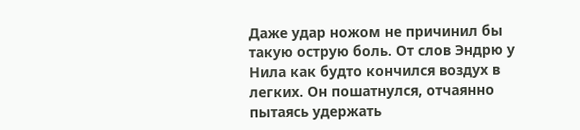Даже удар ножом не причинил бы такую острую боль. От слов Эндрю у Нила как будто кончился воздух в легких. Он пошатнулся, отчаянно пытаясь удержать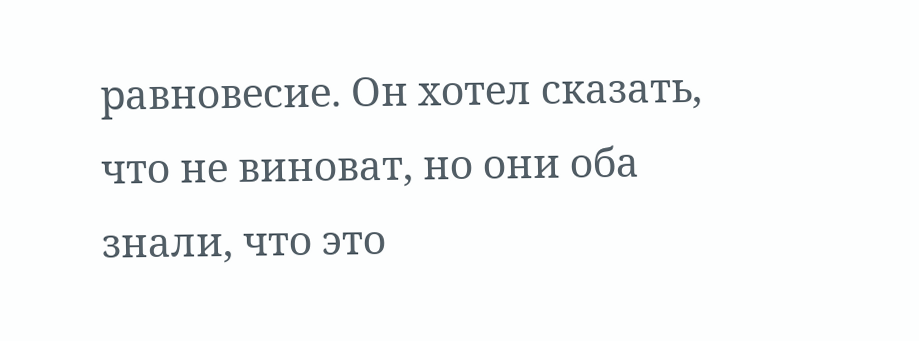равновесие. Он хотел сказать, что не виноват, но они оба знали, что это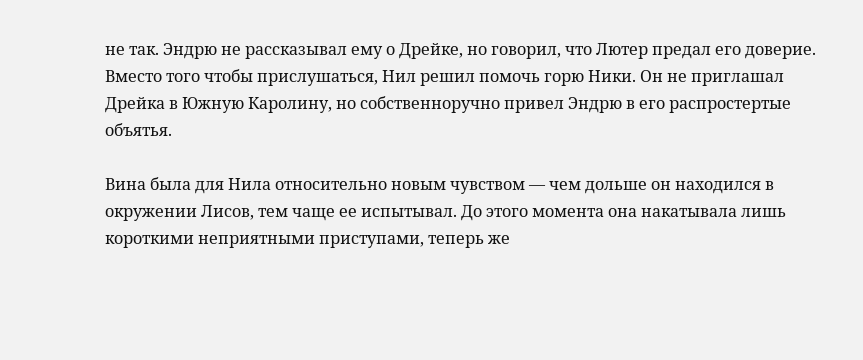не так. Эндрю не рассказывал ему о Дрейке, но говорил, что Лютер предал его доверие. Вместо того чтобы прислушаться, Нил решил помочь горю Ники. Он не приглашал Дрейка в Южную Каролину, но собственноручно привел Эндрю в его распростертые объятья.

Вина была для Нила относительно новым чувством — чем дольше он находился в окружении Лисов, тем чаще ее испытывал. До этого момента она накатывала лишь короткими неприятными приступами, теперь же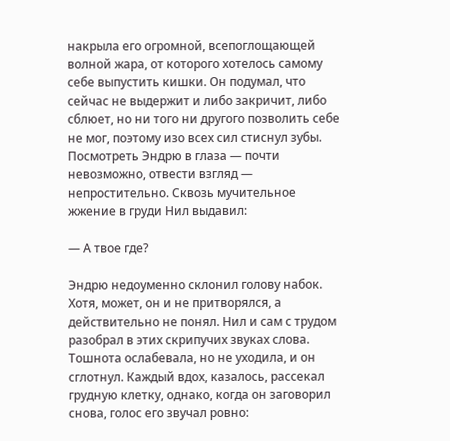накрыла его огромной, всепоглощающей волной жара, от которого хотелось самому себе выпустить кишки. Он подумал, что сейчас не выдержит и либо закричит, либо сблюет, но ни того ни другого позволить себе не мог, поэтому изо всех сил стиснул зубы. Посмотреть Эндрю в глаза — почти невозможно, отвести взгляд — непростительно. Сквозь мучительное жжение в груди Нил выдавил:

— А твое где?

Эндрю недоуменно склонил голову набок. Хотя, может, он и не притворялся, а действительно не понял. Нил и сам с трудом разобрал в этих скрипучих звуках слова. Тошнота ослабевала, но не уходила, и он сглотнул. Каждый вдох, казалось, рассекал грудную клетку, однако, когда он заговорил снова, голос его звучал ровно: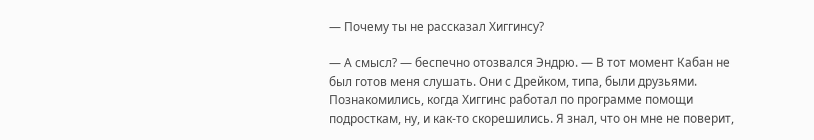— Почему ты не рассказал Хиггинсу?

— А смысл? — беспечно отозвался Эндрю. — В тот момент Кабан не был готов меня слушать. Они с Дрейком, типа, были друзьями. Познакомились, когда Хиггинс работал по программе помощи подросткам, ну, и как-то скорешились. Я знал, что он мне не поверит,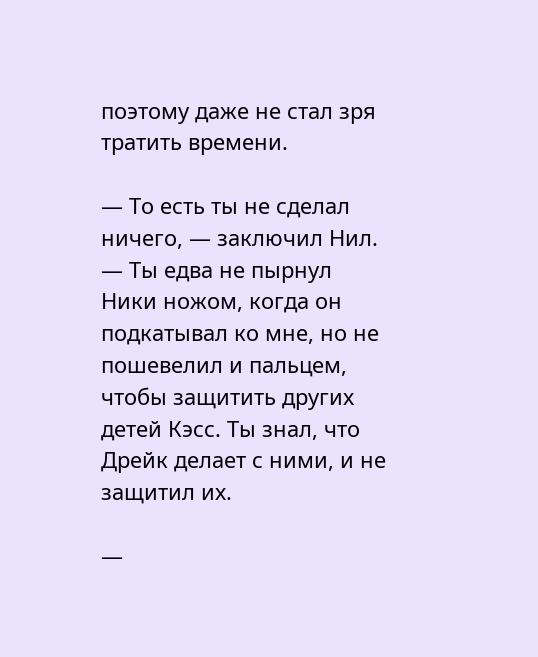поэтому даже не стал зря тратить времени.

— То есть ты не сделал ничего, — заключил Нил. — Ты едва не пырнул Ники ножом, когда он подкатывал ко мне, но не пошевелил и пальцем, чтобы защитить других детей Кэсс. Ты знал, что Дрейк делает с ними, и не защитил их.

—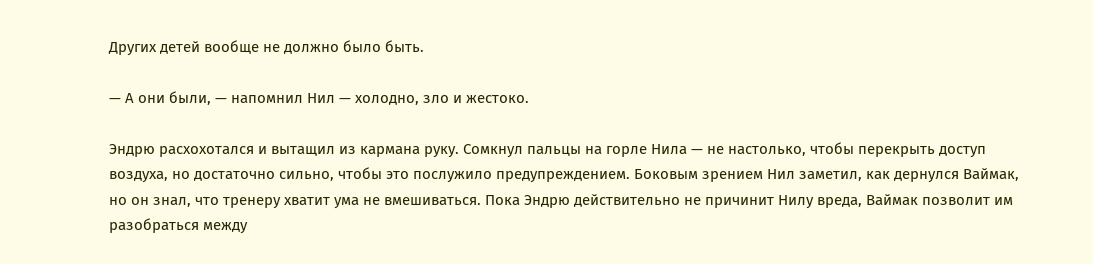Других детей вообще не должно было быть.

— А они были, — напомнил Нил — холодно, зло и жестоко.

Эндрю расхохотался и вытащил из кармана руку. Сомкнул пальцы на горле Нила — не настолько, чтобы перекрыть доступ воздуха, но достаточно сильно, чтобы это послужило предупреждением. Боковым зрением Нил заметил, как дернулся Ваймак, но он знал, что тренеру хватит ума не вмешиваться. Пока Эндрю действительно не причинит Нилу вреда, Ваймак позволит им разобраться между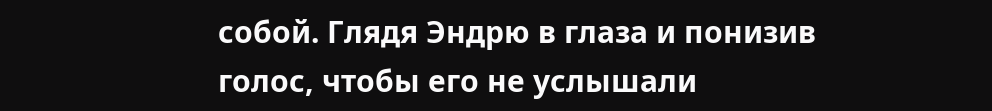собой. Глядя Эндрю в глаза и понизив голос, чтобы его не услышали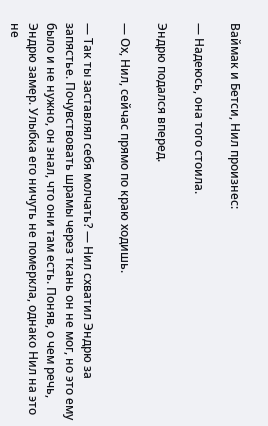Ваймак и Бетси, Нил произнес:

— Надеюсь, она того стоила.

Эндрю подался вперед.

— Ох, Нил, сейчас прямо по краю ходишь.

— Так ты заставлял себя молчать? — Нил схватил Эндрю за запястье. Почувствовать шрамы через ткань он не мог, но это ему было и не нужно, он знал, что они там есть. Поняв, о чем речь, Эндрю замер. Улыбка его ничуть не померкла, однако Нил на это не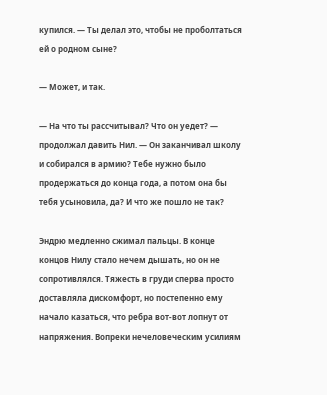купился. — Ты делал это, чтобы не проболтаться ей о родном сыне?

— Может, и так.

— На что ты рассчитывал? Что он уедет? — продолжал давить Нил. — Он заканчивал школу и собирался в армию? Тебе нужно было продержаться до конца года, а потом она бы тебя усыновила, да? И что же пошло не так?

Эндрю медленно сжимал пальцы. В конце концов Нилу стало нечем дышать, но он не сопротивлялся. Тяжесть в груди сперва просто доставляла дискомфорт, но постепенно ему начало казаться, что ребра вот-вот лопнут от напряжения. Вопреки нечеловеческим усилиям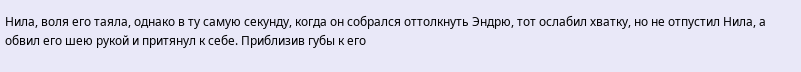Нила, воля его таяла, однако в ту самую секунду, когда он собрался оттолкнуть Эндрю, тот ослабил хватку, но не отпустил Нила, а обвил его шею рукой и притянул к себе. Приблизив губы к его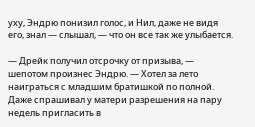уху, Эндрю понизил голос, и Нил, даже не видя его, знал — слышал, — что он все так же улыбается.

— Дрейк получил отсрочку от призыва, — шепотом произнес Эндрю. — Хотел за лето наиграться с младшим братишкой по полной. Даже спрашивал у матери разрешения на пару недель пригласить в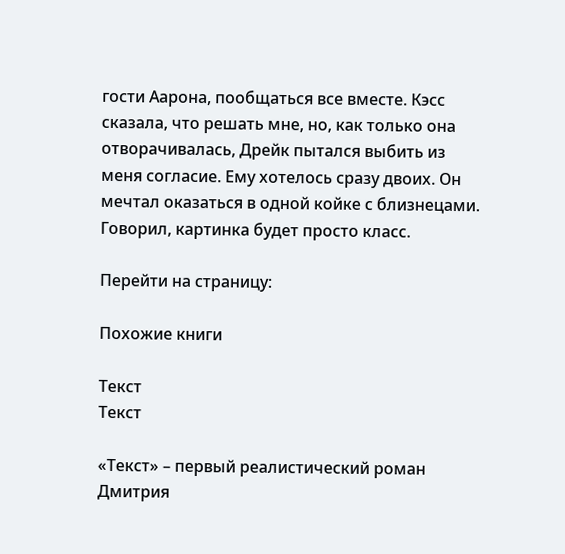гости Аарона, пообщаться все вместе. Кэсс сказала, что решать мне, но, как только она отворачивалась, Дрейк пытался выбить из меня согласие. Ему хотелось сразу двоих. Он мечтал оказаться в одной койке с близнецами. Говорил, картинка будет просто класс.

Перейти на страницу:

Похожие книги

Текст
Текст

«Текст» – первый реалистический роман Дмитрия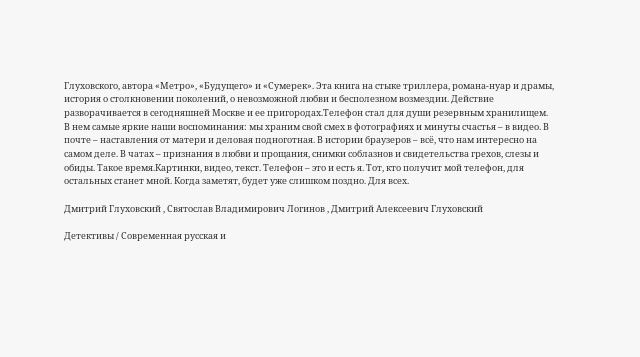Глуховского, автора «Метро», «Будущего» и «Сумерек». Эта книга на стыке триллера, романа-нуар и драмы, история о столкновении поколений, о невозможной любви и бесполезном возмездии. Действие разворачивается в сегодняшней Москве и ее пригородах.Телефон стал для души резервным хранилищем. В нем самые яркие наши воспоминания: мы храним свой смех в фотографиях и минуты счастья – в видео. В почте – наставления от матери и деловая подноготная. В истории браузеров – всё, что нам интересно на самом деле. В чатах – признания в любви и прощания, снимки соблазнов и свидетельства грехов, слезы и обиды. Такое время.Картинки, видео, текст. Телефон – это и есть я. Тот, кто получит мой телефон, для остальных станет мной. Когда заметят, будет уже слишком поздно. Для всех.

Дмитрий Глуховский , Святослав Владимирович Логинов , Дмитрий Алексеевич Глуховский

Детективы / Современная русская и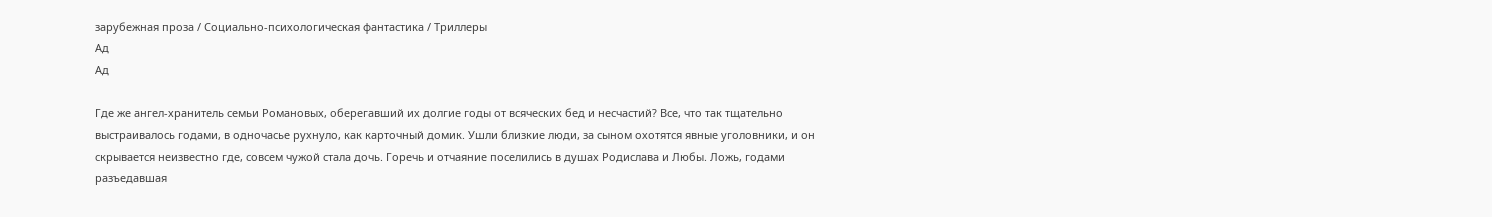зарубежная проза / Социально-психологическая фантастика / Триллеры
Ад
Ад

Где же ангел-хранитель семьи Романовых, оберегавший их долгие годы от всяческих бед и несчастий? Все, что так тщательно выстраивалось годами, в одночасье рухнуло, как карточный домик. Ушли близкие люди, за сыном охотятся явные уголовники, и он скрывается неизвестно где, совсем чужой стала дочь. Горечь и отчаяние поселились в душах Родислава и Любы. Ложь, годами разъедавшая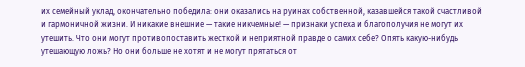их семейный уклад, окончательно победила: они оказались на руинах собственной, казавшейся такой счастливой и гармоничной жизни. И никакие внешние — такие никчемные! — признаки успеха и благополучия не могут их утешить. Что они могут противопоставить жесткой и неприятной правде о самих себе? Опять какую-нибудь утешающую ложь? Но они больше не хотят и не могут прятаться от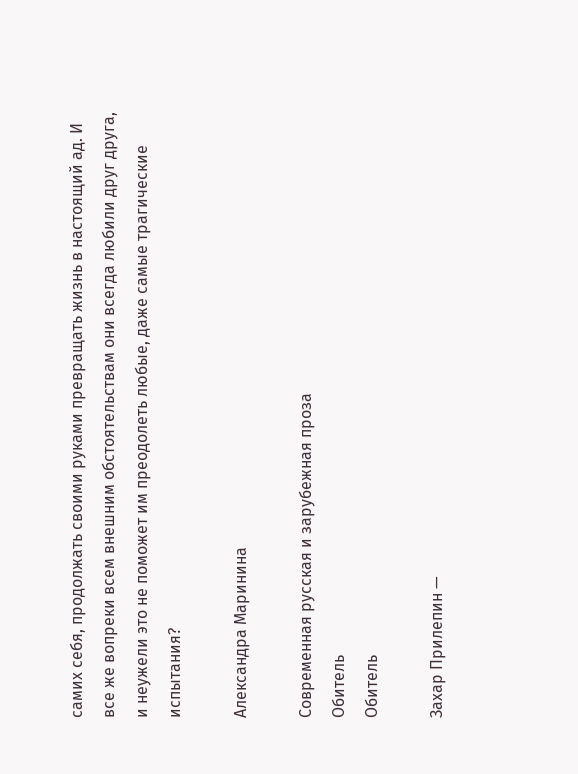самих себя, продолжать своими руками превращать жизнь в настоящий ад. И все же вопреки всем внешним обстоятельствам они всегда любили друг друга, и неужели это не поможет им преодолеть любые, даже самые трагические испытания?

Александра Маринина

Современная русская и зарубежная проза
Обитель
Обитель

Захар Прилепин —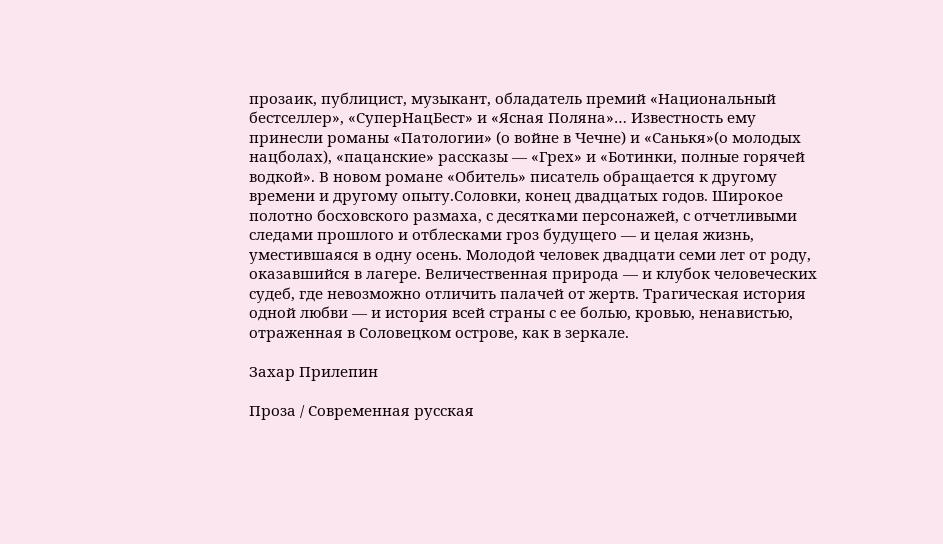прозаик, публицист, музыкант, обладатель премий «Национальный бестселлер», «СуперНацБест» и «Ясная Поляна»… Известность ему принесли романы «Патологии» (о войне в Чечне) и «Санькя»(о молодых нацболах), «пацанские» рассказы — «Грех» и «Ботинки, полные горячей водкой». В новом романе «Обитель» писатель обращается к другому времени и другому опыту.Соловки, конец двадцатых годов. Широкое полотно босховского размаха, с десятками персонажей, с отчетливыми следами прошлого и отблесками гроз будущего — и целая жизнь, уместившаяся в одну осень. Молодой человек двадцати семи лет от роду, оказавшийся в лагере. Величественная природа — и клубок человеческих судеб, где невозможно отличить палачей от жертв. Трагическая история одной любви — и история всей страны с ее болью, кровью, ненавистью, отраженная в Соловецком острове, как в зеркале.

Захар Прилепин

Проза / Современная русская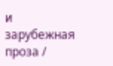и зарубежная проза /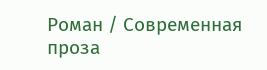Роман / Современная проза